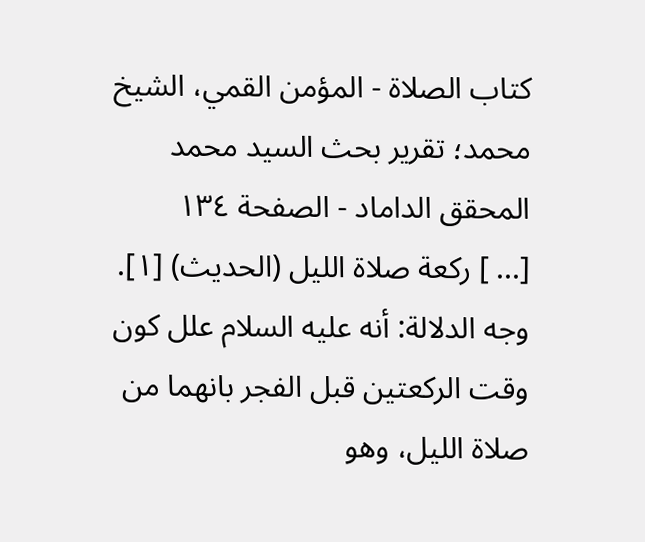كتاب الصلاة - المؤمن القمي، الشيخ محمد؛ تقرير بحث السيد محمد المحقق الداماد - الصفحة ١٣٤
[... ] ركعة صلاة الليل (الحديث) [١]. وجه الدلالة: أنه عليه السلام علل كون وقت الركعتين قبل الفجر بانهما من صلاة الليل، وهو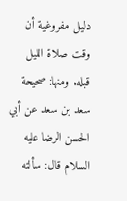دليل مفروغية أن وقت صلاة الليل قبله. ومنها: صحيحة سعد بن سعد عن أبي الحسن الرضا عليه السلام قال: سألته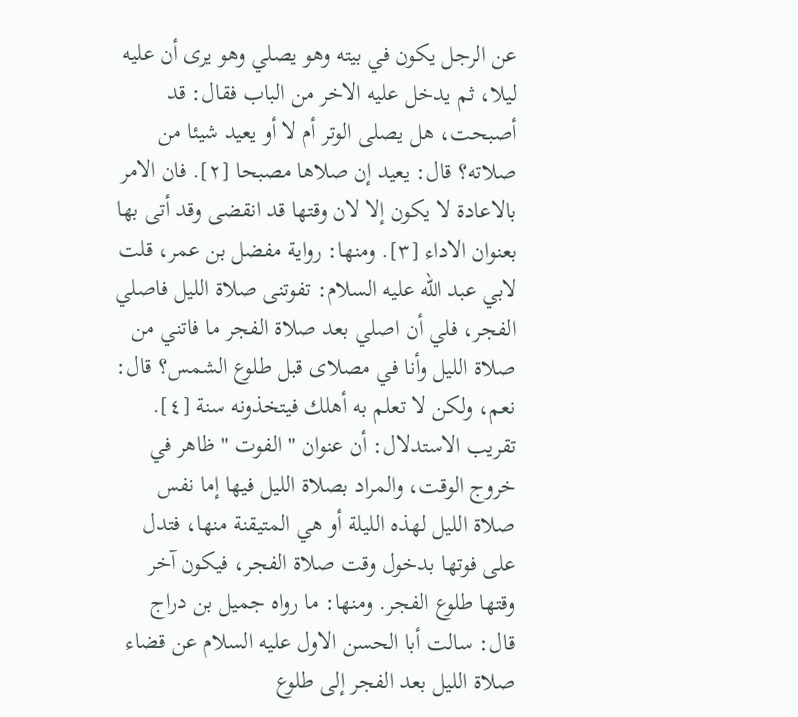عن الرجل يكون في بيته وهو يصلي وهو يرى أن عليه ليلا، ثم يدخل عليه الاخر من الباب فقال: قد أصبحت، هل يصلى الوتر أم لا أو يعيد شيئا من صلاته؟ قال: يعيد إن صلاها مصبحا [٢]. فان الامر بالاعادة لا يكون إلا لان وقتها قد انقضى وقد أتى بها بعنوان الاداء [٣]. ومنها: رواية مفضل بن عمر، قلت لابي عبد الله عليه السلام: تفوتنى صلاة الليل فاصلي الفجر، فلي أن اصلي بعد صلاة الفجر ما فاتني من صلاة الليل وأنا في مصلاى قبل طلوع الشمس؟ قال: نعم، ولكن لا تعلم به أهلك فيتخذونه سنة [٤]. تقريب الاستدلال: أن عنوان " الفوت " ظاهر في خروج الوقت، والمراد بصلاة الليل فيها إما نفس صلاة الليل لهذه الليلة أو هي المتيقنة منها، فتدل على فوتها بدخول وقت صلاة الفجر، فيكون آخر وقتها طلوع الفجر. ومنها: ما رواه جميل بن دراج قال: سالت أبا الحسن الاول عليه السلام عن قضاء صلاة الليل بعد الفجر إلى طلوع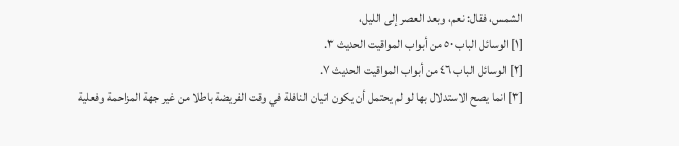الشمس، فقال: نعم، وبعد العصر إلى الليل،
[١] الوسائل الباب ٥٠ من أبواب المواقيت الحديث ٣.
[٢] الوسائل الباب ٤٦ من أبواب المواقيت الحديث ٧.
[٣] انما يصح الاستدلال بها لو لم يحتمل أن يكون اتيان النافلة في وقت الفريضة باطلا من غير جهة المزاحمة وفعلية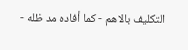التكليف بالاهم - كما أفاده مد ظله -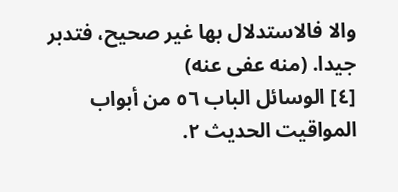والا فالاستدلال بها غير صحيح، فتدبر جيدا. (منه عفى عنه)
[٤] الوسائل الباب ٥٦ من أبواب المواقيت الحديث ٢.